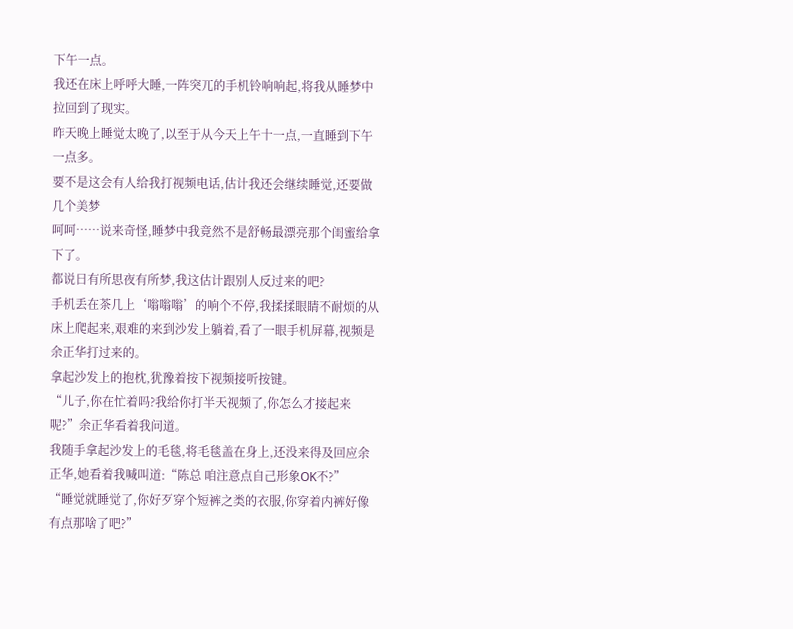下午一点。
我还在床上呼呼大睡,一阵突兀的手机铃响响起,将我从睡梦中拉回到了现实。
昨天晚上睡觉太晚了,以至于从今天上午十一点,一直睡到下午一点多。
要不是这会有人给我打视频电话,估计我还会继续睡觉,还要做几个美梦
呵呵……说来奇怪,睡梦中我竟然不是舒畅最漂亮那个闺蜜给拿下了。
都说日有所思夜有所梦,我这估计跟别人反过来的吧?
手机丢在茶几上‘嗡嗡嗡’的响个不停,我揉揉眼睛不耐烦的从床上爬起来,艰难的来到沙发上躺着,看了一眼手机屏幕,视频是余正华打过来的。
拿起沙发上的抱枕,犹豫着按下视频接听按键。
“儿子,你在忙着吗?我给你打半天视频了,你怎么才接起来呢?”余正华看着我问道。
我随手拿起沙发上的毛毯,将毛毯盖在身上,还没来得及回应余正华,她看着我喊叫道:“陈总 咱注意点自己形象OK不?”
“睡觉就睡觉了,你好歹穿个短裤之类的衣服,你穿着内裤好像有点那啥了吧?”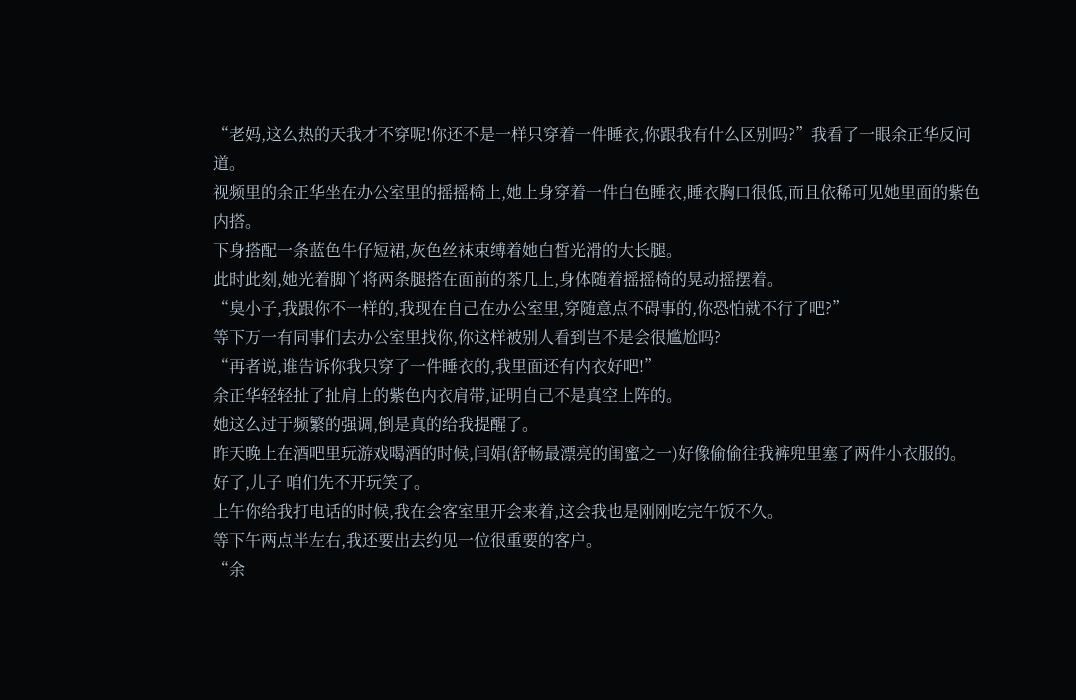“老妈,这么热的天我才不穿呢!你还不是一样只穿着一件睡衣,你跟我有什么区别吗?”我看了一眼余正华反问道。
视频里的余正华坐在办公室里的摇摇椅上,她上身穿着一件白色睡衣,睡衣胸口很低,而且依稀可见她里面的紫色内搭。
下身搭配一条蓝色牛仔短裙,灰色丝袜束缚着她白皙光滑的大长腿。
此时此刻,她光着脚丫将两条腿搭在面前的茶几上,身体随着摇摇椅的晃动摇摆着。
“臭小子,我跟你不一样的,我现在自己在办公室里,穿随意点不碍事的,你恐怕就不行了吧?”
等下万一有同事们去办公室里找你,你这样被别人看到岂不是会很尴尬吗?
“再者说,谁告诉你我只穿了一件睡衣的,我里面还有内衣好吧!”
余正华轻轻扯了扯肩上的紫色内衣肩带,证明自己不是真空上阵的。
她这么过于频繁的强调,倒是真的给我提醒了。
昨天晚上在酒吧里玩游戏喝酒的时候,闫娟(舒畅最漂亮的闺蜜之一)好像偷偷往我裤兜里塞了两件小衣服的。
好了,儿子 咱们先不开玩笑了。
上午你给我打电话的时候,我在会客室里开会来着,这会我也是刚刚吃完午饭不久。
等下午两点半左右,我还要出去约见一位很重要的客户。
“余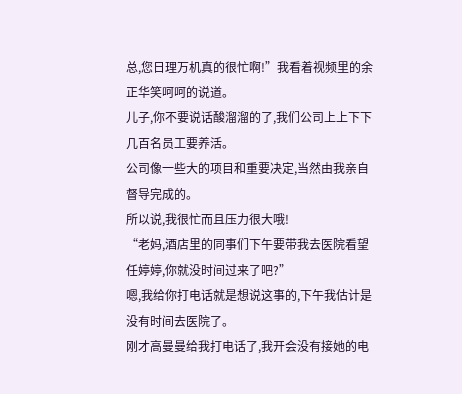总,您日理万机真的很忙啊!”我看着视频里的余正华笑呵呵的说道。
儿子,你不要说话酸溜溜的了,我们公司上上下下几百名员工要养活。
公司像一些大的项目和重要决定,当然由我亲自督导完成的。
所以说,我很忙而且压力很大哦!
“老妈,酒店里的同事们下午要带我去医院看望任婷婷,你就没时间过来了吧?”
嗯,我给你打电话就是想说这事的,下午我估计是没有时间去医院了。
刚才高曼曼给我打电话了,我开会没有接她的电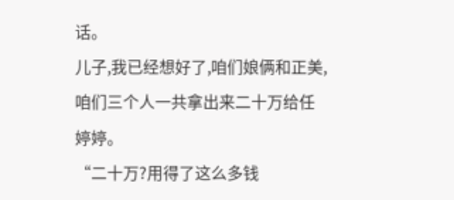话。
儿子,我已经想好了,咱们娘俩和正美,咱们三个人一共拿出来二十万给任婷婷。
“二十万?用得了这么多钱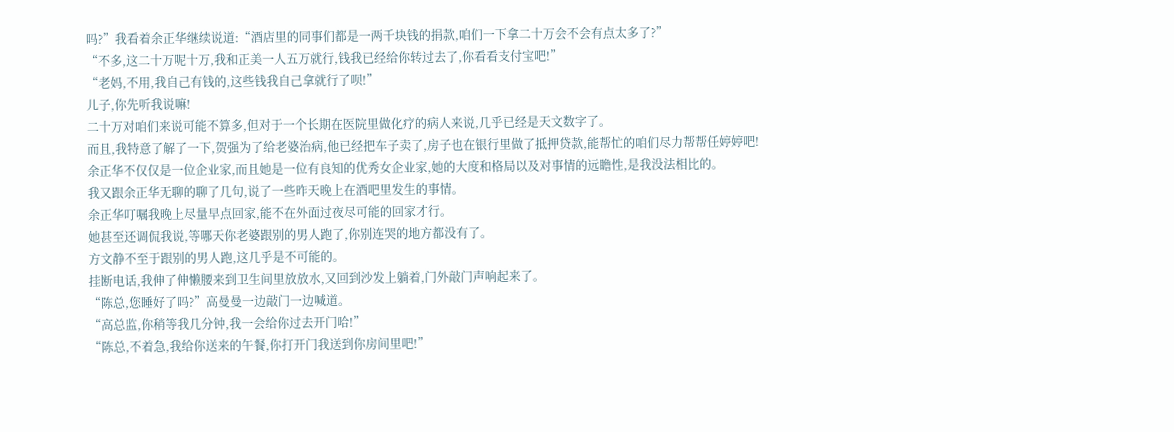吗?”我看着余正华继续说道:“酒店里的同事们都是一两千块钱的捐款,咱们一下拿二十万会不会有点太多了?”
“不多,这二十万呢十万,我和正美一人五万就行,钱我已经给你转过去了,你看看支付宝吧!”
“老妈,不用,我自己有钱的,这些钱我自己拿就行了呗!”
儿子,你先听我说嘛!
二十万对咱们来说可能不算多,但对于一个长期在医院里做化疗的病人来说,几乎已经是天文数字了。
而且,我特意了解了一下,贺强为了给老婆治病,他已经把车子卖了,房子也在银行里做了抵押贷款,能帮忙的咱们尽力帮帮任婷婷吧!
余正华不仅仅是一位企业家,而且她是一位有良知的优秀女企业家,她的大度和格局以及对事情的远瞻性,是我没法相比的。
我又跟余正华无聊的聊了几句,说了一些昨天晚上在酒吧里发生的事情。
余正华叮嘱我晚上尽量早点回家,能不在外面过夜尽可能的回家才行。
她甚至还调侃我说,等哪天你老婆跟别的男人跑了,你别连哭的地方都没有了。
方文静不至于跟别的男人跑,这几乎是不可能的。
挂断电话,我伸了伸懒腰来到卫生间里放放水,又回到沙发上躺着,门外敲门声响起来了。
“陈总,您睡好了吗?”高曼曼一边敲门一边喊道。
“高总监,你稍等我几分钟,我一会给你过去开门哈!”
“陈总,不着急,我给你送来的午餐,你打开门我送到你房间里吧!”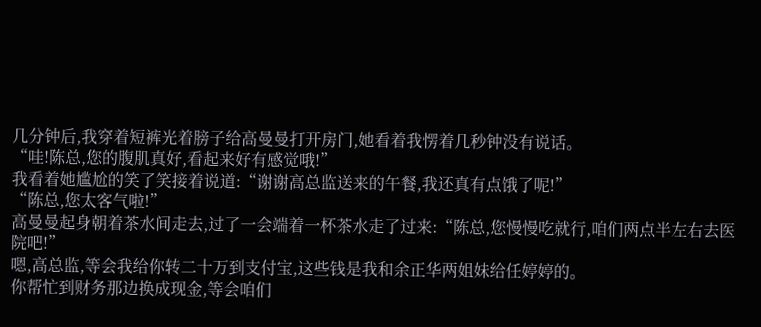几分钟后,我穿着短裤光着膀子给高曼曼打开房门,她看着我愣着几秒钟没有说话。
“哇!陈总,您的腹肌真好,看起来好有感觉哦!”
我看着她尴尬的笑了笑接着说道:“谢谢高总监送来的午餐,我还真有点饿了呢!”
“陈总,您太客气啦!”
高曼曼起身朝着茶水间走去,过了一会端着一杯茶水走了过来:“陈总,您慢慢吃就行,咱们两点半左右去医院吧!”
嗯,高总监,等会我给你转二十万到支付宝,这些钱是我和余正华两姐妹给任婷婷的。
你帮忙到财务那边换成现金,等会咱们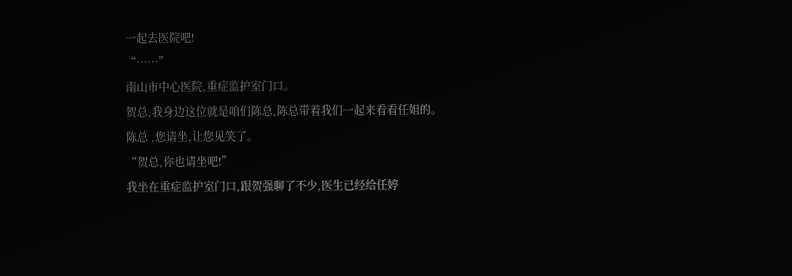一起去医院吧!
“……”
南山市中心医院,重症监护室门口。
贺总,我身边这位就是咱们陈总,陈总带着我们一起来看看任姐的。
陈总 ,您请坐,让您见笑了。
“贺总,你也请坐吧!”
我坐在重症监护室门口,跟贺强聊了不少,医生已经给任婷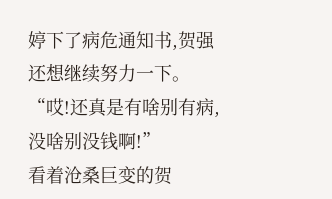婷下了病危通知书,贺强还想继续努力一下。
“哎!还真是有啥别有病,没啥别没钱啊!”
看着沧桑巨变的贺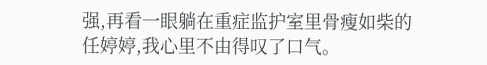强,再看一眼躺在重症监护室里骨瘦如柴的任婷婷,我心里不由得叹了口气。